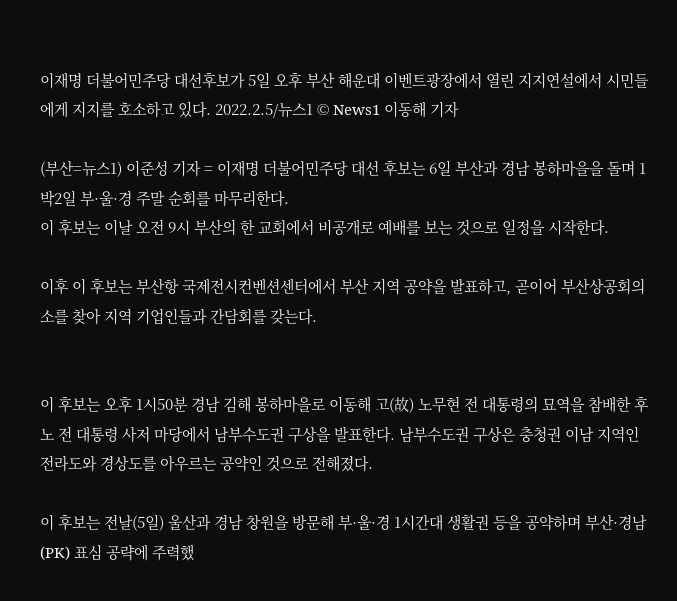이재명 더불어민주당 대선후보가 5일 오후 부산 해운대 이벤트광장에서 열린 지지연설에서 시민들에게 지지를 호소하고 있다. 2022.2.5/뉴스1 © News1 이동해 기자

(부산=뉴스1) 이준성 기자 = 이재명 더불어민주당 대선 후보는 6일 부산과 경남 봉하마을을 돌며 1박2일 부·울·경 주말 순회를 마무리한다.
이 후보는 이날 오전 9시 부산의 한 교회에서 비공개로 예배를 보는 것으로 일정을 시작한다.

이후 이 후보는 부산항 국제전시컨벤션센터에서 부산 지역 공약을 발표하고, 곧이어 부산상공회의소를 찾아 지역 기업인들과 간담회를 갖는다.


이 후보는 오후 1시50분 경남 김해 봉하마을로 이동해 고(故) 노무현 전 대통령의 묘역을 참배한 후 노 전 대통령 사저 마당에서 남부수도권 구상을 발표한다. 남부수도권 구상은 충청권 이남 지역인 전라도와 경상도를 아우르는 공약인 것으로 전해졌다.

이 후보는 전날(5일) 울산과 경남 창원을 방문해 부·울·경 1시간대 생활권 등을 공약하며 부산·경남(PK) 표심 공략에 주력했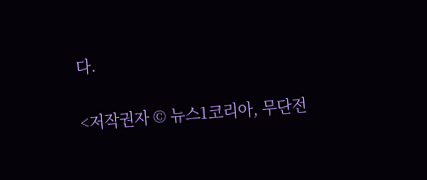다.

<저작권자 © 뉴스1코리아, 무단전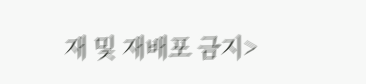재 및 재배포 금지>